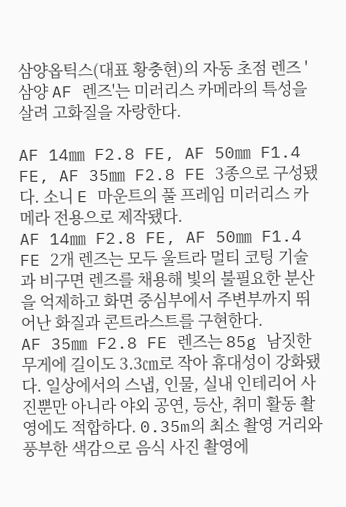삼양옵틱스(대표 황충현)의 자동 초점 렌즈 '삼양 AF 렌즈'는 미러리스 카메라의 특성을 살려 고화질을 자랑한다.

AF 14㎜ F2.8 FE, AF 50㎜ F1.4 FE, AF 35㎜ F2.8 FE 3종으로 구성됐다. 소니 E 마운트의 풀 프레임 미러리스 카메라 전용으로 제작됐다.
AF 14㎜ F2.8 FE, AF 50㎜ F1.4 FE 2개 렌즈는 모두 울트라 멀티 코팅 기술과 비구면 렌즈를 채용해 빛의 불필요한 분산을 억제하고 화면 중심부에서 주변부까지 뛰어난 화질과 콘트라스트를 구현한다.
AF 35㎜ F2.8 FE 렌즈는 85g 남짓한 무게에 길이도 3.3㎝로 작아 휴대성이 강화됐다. 일상에서의 스냅, 인물, 실내 인테리어 사진뿐만 아니라 야외 공연, 등산, 취미 활동 촬영에도 적합하다. 0.35m의 최소 촬영 거리와 풍부한 색감으로 음식 사진 촬영에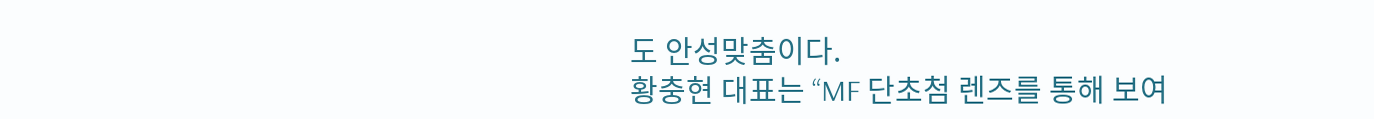도 안성맞춤이다.
황충현 대표는 “MF 단초첨 렌즈를 통해 보여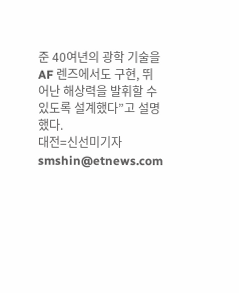준 40여년의 광학 기술을 AF 렌즈에서도 구현, 뛰어난 해상력을 발휘할 수 있도록 설계했다”고 설명했다.
대전=신선미기자 smshin@etnews.com